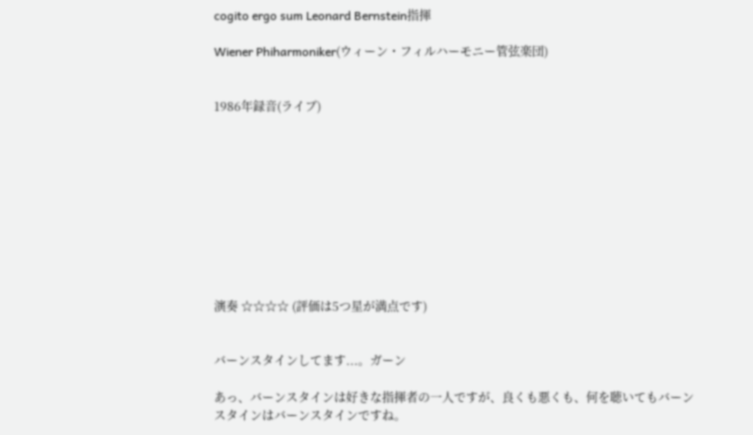cogito ergo sum Leonard Bernstein指揮

Wiener Phiharmoniker(ウィーン・フィルハーモニー管弦楽団)


1986年録音(ライブ)










演奏 ☆☆☆☆ (評価は5つ星が満点です)


バーンスタインしてます...。ガーン

あっ、バーンスタインは好きな指揮者の一人ですが、良くも悪くも、何を聴いてもバーンスタインはバーンスタインですね。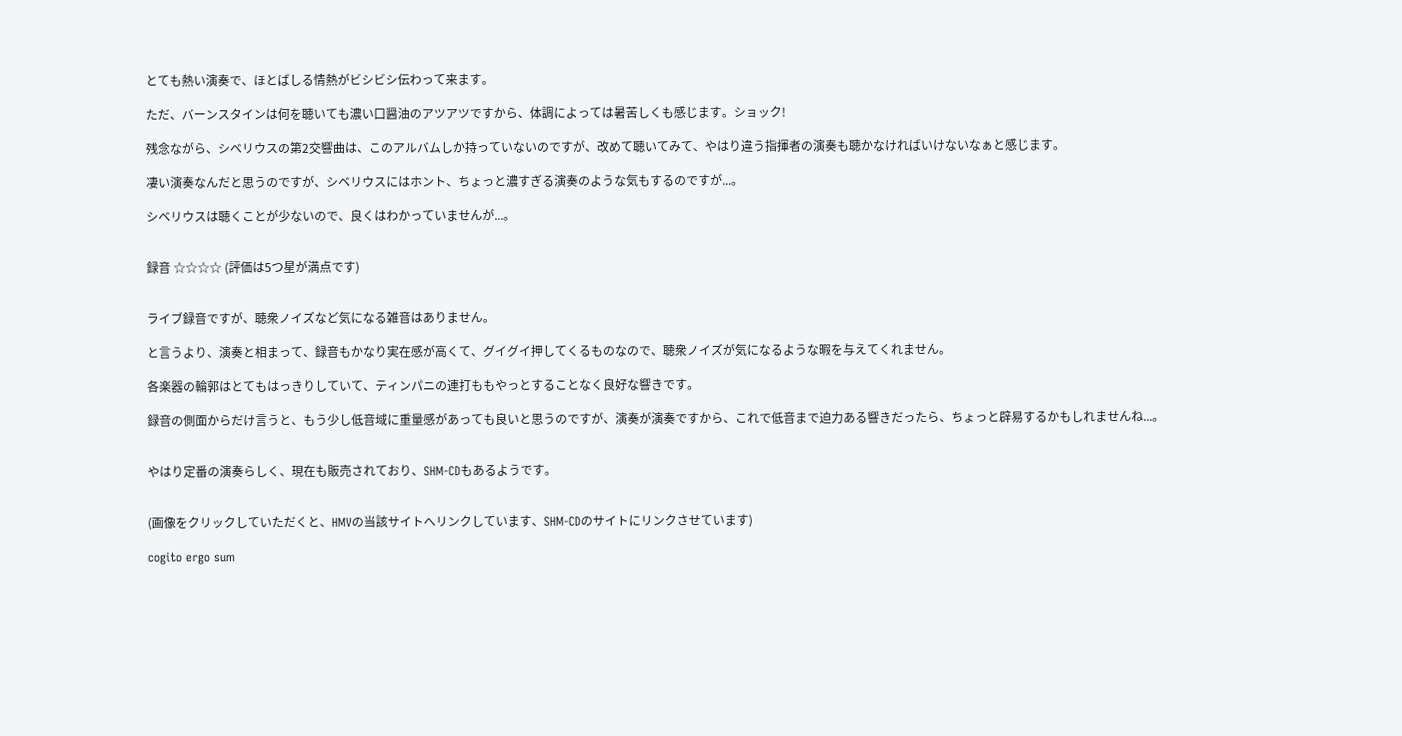とても熱い演奏で、ほとばしる情熱がビシビシ伝わって来ます。

ただ、バーンスタインは何を聴いても濃い口醤油のアツアツですから、体調によっては暑苦しくも感じます。ショック!

残念ながら、シベリウスの第2交響曲は、このアルバムしか持っていないのですが、改めて聴いてみて、やはり違う指揮者の演奏も聴かなければいけないなぁと感じます。

凄い演奏なんだと思うのですが、シベリウスにはホント、ちょっと濃すぎる演奏のような気もするのですが...。

シベリウスは聴くことが少ないので、良くはわかっていませんが...。


録音 ☆☆☆☆ (評価は5つ星が満点です)


ライブ録音ですが、聴衆ノイズなど気になる雑音はありません。

と言うより、演奏と相まって、録音もかなり実在感が高くて、グイグイ押してくるものなので、聴衆ノイズが気になるような暇を与えてくれません。

各楽器の輪郭はとてもはっきりしていて、ティンパニの連打ももやっとすることなく良好な響きです。

録音の側面からだけ言うと、もう少し低音域に重量感があっても良いと思うのですが、演奏が演奏ですから、これで低音まで迫力ある響きだったら、ちょっと辟易するかもしれませんね...。


やはり定番の演奏らしく、現在も販売されており、SHM-CDもあるようです。


(画像をクリックしていただくと、HMVの当該サイトへリンクしています、SHM-CDのサイトにリンクさせています)

cogito ergo sum